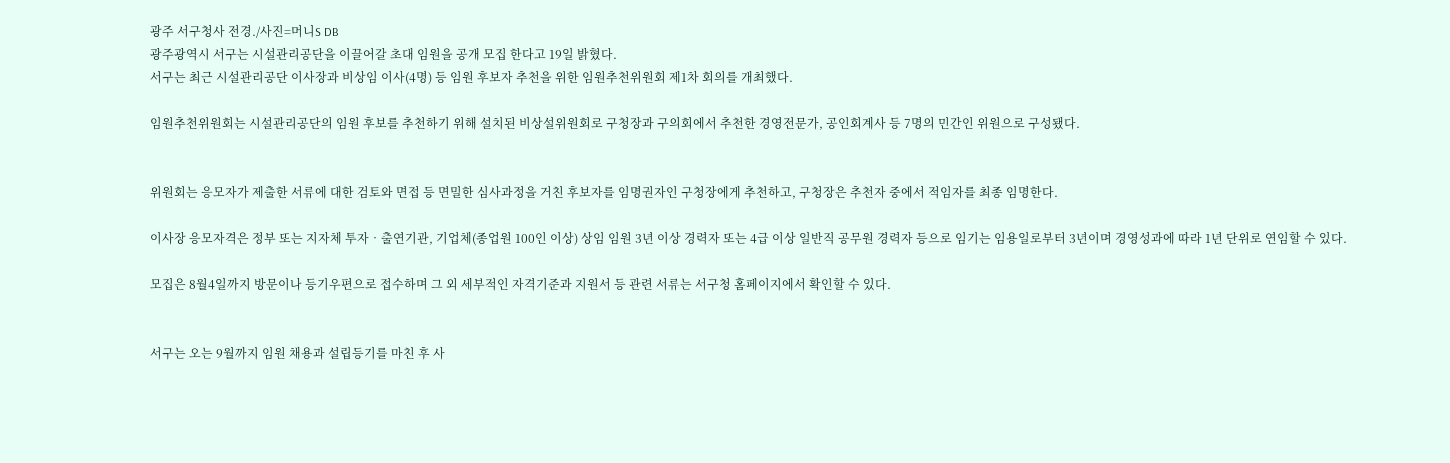광주 서구청사 전경./사진=머니S DB
광주광역시 서구는 시설관리공단을 이끌어갈 초대 임원을 공개 모집 한다고 19일 밝혔다.
서구는 최근 시설관리공단 이사장과 비상임 이사(4명) 등 임원 후보자 추천을 위한 임원추천위원회 제1차 회의를 개최했다.

임원추천위원회는 시설관리공단의 임원 후보를 추천하기 위해 설치된 비상설위원회로 구청장과 구의회에서 추천한 경영전문가, 공인회계사 등 7명의 민간인 위원으로 구성됐다.


위원회는 응모자가 제출한 서류에 대한 검토와 면접 등 면밀한 심사과정을 거친 후보자를 임명권자인 구청장에게 추천하고, 구청장은 추천자 중에서 적임자를 최종 임명한다.

이사장 응모자격은 정부 또는 지자체 투자‧출연기관, 기업체(종업원 100인 이상) 상임 임원 3년 이상 경력자 또는 4급 이상 일반직 공무원 경력자 등으로 임기는 임용일로부터 3년이며 경영성과에 따라 1년 단위로 연임할 수 있다.

모집은 8월4일까지 방문이나 등기우편으로 접수하며 그 외 세부적인 자격기준과 지원서 등 관련 서류는 서구청 홈페이지에서 확인할 수 있다.


서구는 오는 9월까지 임원 채용과 설립등기를 마친 후 사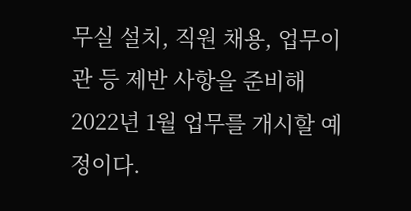무실 설치, 직원 채용, 업무이관 등 제반 사항을 준비해 2022년 1월 업무를 개시할 예정이다.